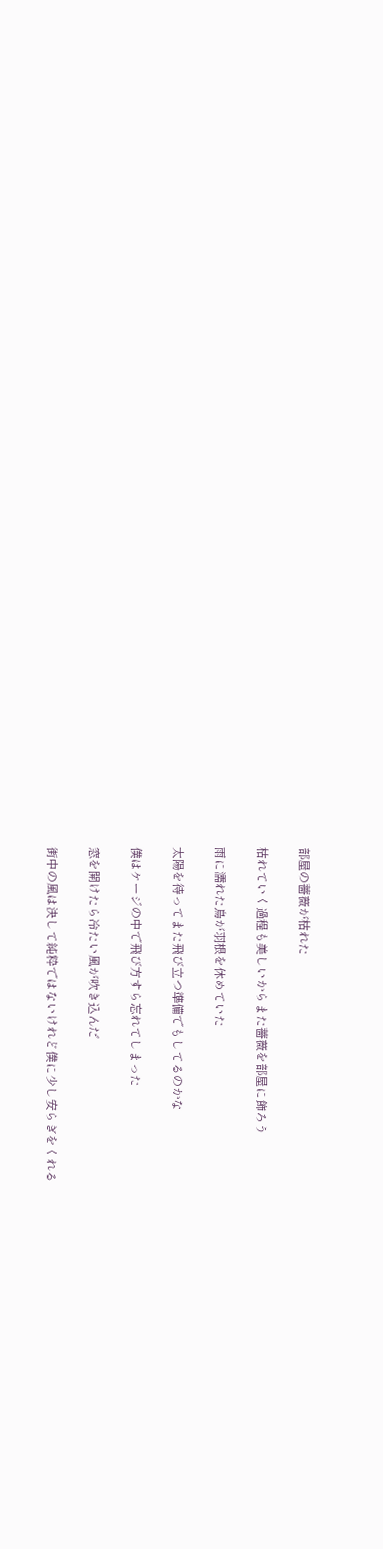部屋の薔薇が枯れた

枯れていく過程も美しいからまた薔薇を部屋に飾ろう

雨に濡れた鳥が羽根を休めていた

太陽を待ってまた飛び立つ準備でもしてるのかな

僕はケージの中で飛び方すら忘れてしまった

窓を開けたら冷たい風が吹き込んだ

街中の風は決して純粋ではないけれど僕に少し安らぎをくれる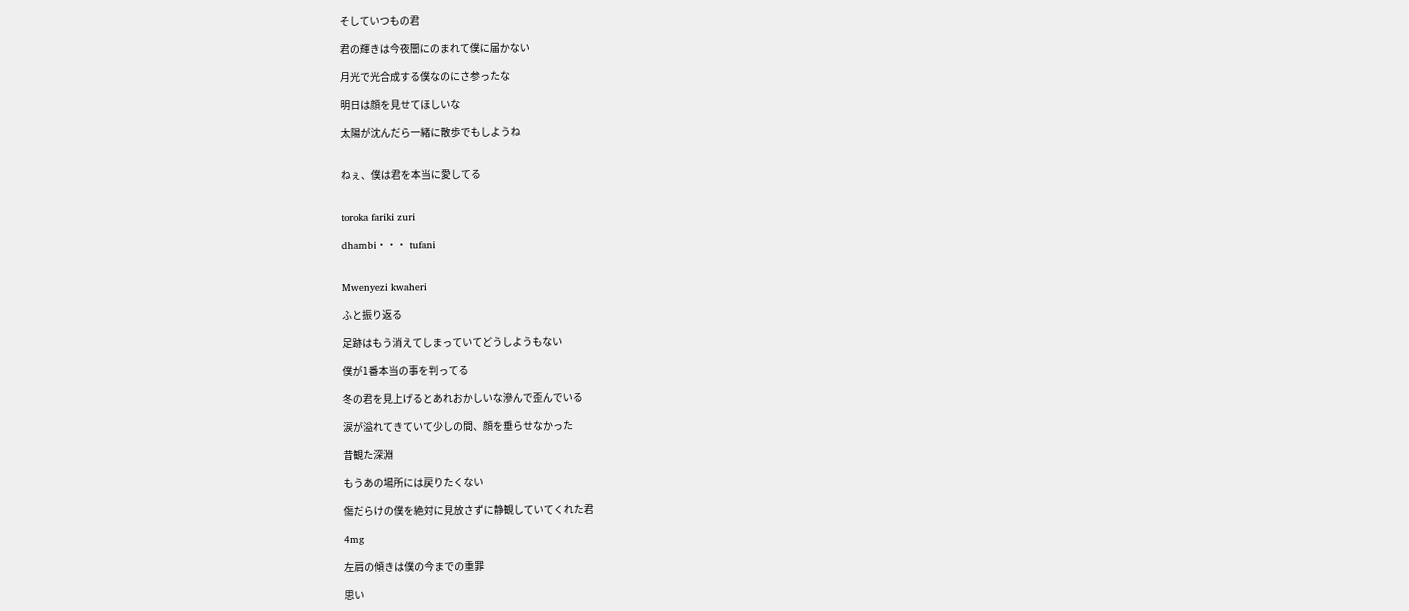そしていつもの君

君の輝きは今夜闇にのまれて僕に届かない

月光で光合成する僕なのにさ参ったな

明日は顔を見せてほしいな

太陽が沈んだら一緒に散歩でもしようね


ねぇ、僕は君を本当に愛してる


toroka fariki zuri

dhambi・・・ tufani


Mwenyezi kwaheri

ふと振り返る

足跡はもう消えてしまっていてどうしようもない

僕が1番本当の事を判ってる

冬の君を見上げるとあれおかしいな滲んで歪んでいる

涙が溢れてきていて少しの間、顔を垂らせなかった

昔観た深淵

もうあの場所には戻りたくない

傷だらけの僕を絶対に見放さずに静観していてくれた君

4mg

左肩の傾きは僕の今までの重罪

思い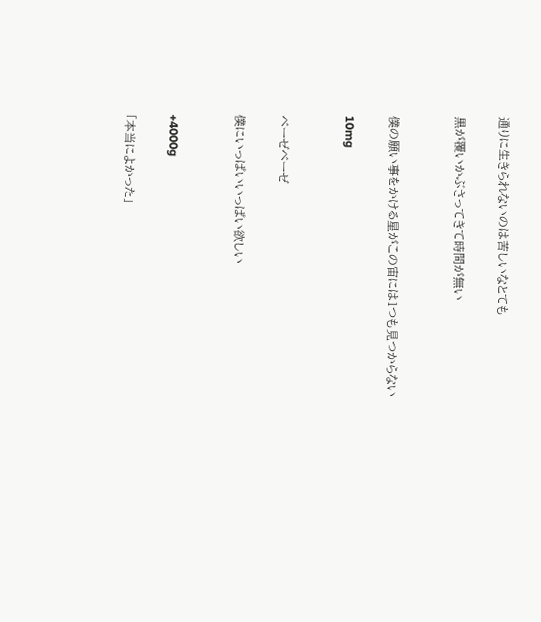通りに生きられないのは苦しいなとても

黒が覆いかぶさってきて時間が無い


僕の願い事をかける星がこの宙には1つも見つからない

10mg


ベーゼベーゼ

僕にいっぱいいっぱい欲しい


+4000g

「本当によかった」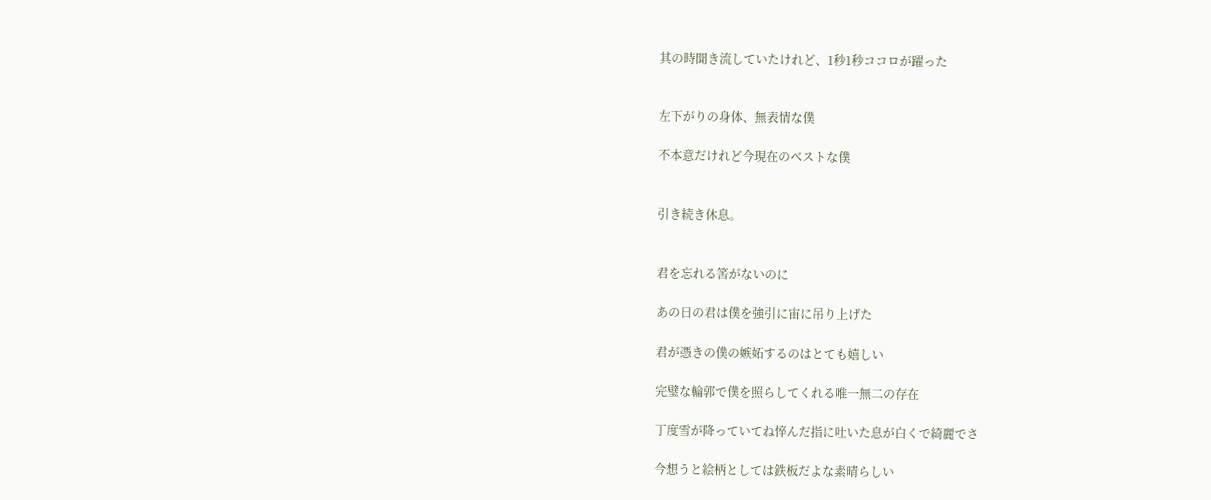其の時聞き流していたけれど、1秒1秒ココロが躍った


左下がりの身体、無表情な僕

不本意だけれど今現在のベストな僕


引き続き休息。


君を忘れる筈がないのに

あの日の君は僕を強引に宙に吊り上げた

君が憑きの僕の嫉妬するのはとても嬉しい

完璧な輪郭で僕を照らしてくれる唯一無二の存在

丁度雪が降っていてね悴んだ指に吐いた息が白くで綺麗でさ

今想うと絵柄としては鉄板だよな素晴らしい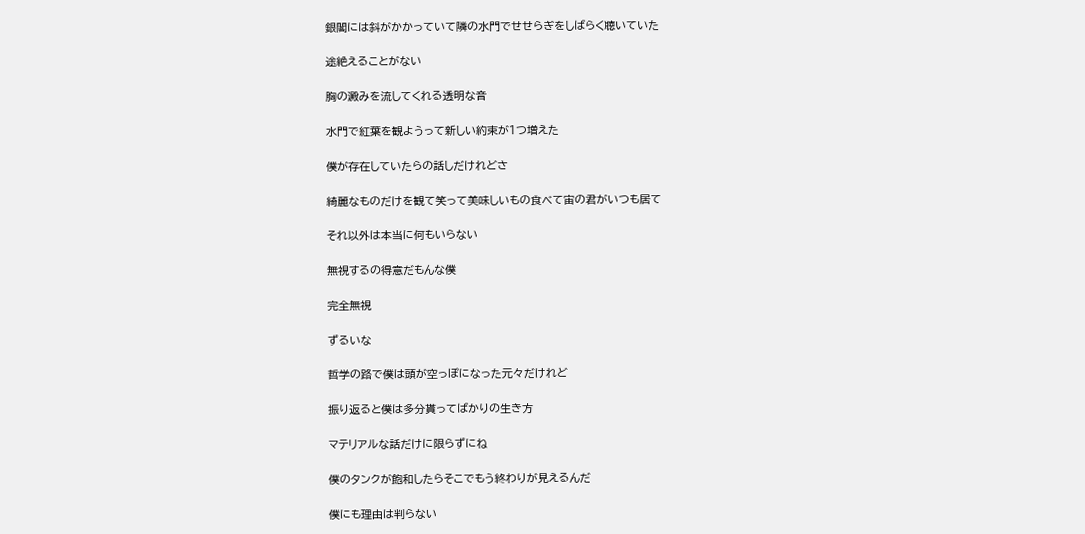銀閣には斜がかかっていて隣の水門でせせらぎをしばらく聴いていた

途絶えることがない

胸の澱みを流してくれる透明な音

水門で紅葉を観ようって新しい約束が1つ増えた

僕が存在していたらの話しだけれどさ

綺麗なものだけを観て笑って美味しいもの食べて宙の君がいつも居て

それ以外は本当に何もいらない

無視するの得意だもんな僕

完全無視

ずるいな

哲学の路で僕は頭が空っぽになった元々だけれど

振り返ると僕は多分貰ってばかりの生き方

マテリアルな話だけに限らずにね

僕のタンクが飽和したらそこでもう終わりが見えるんだ

僕にも理由は判らない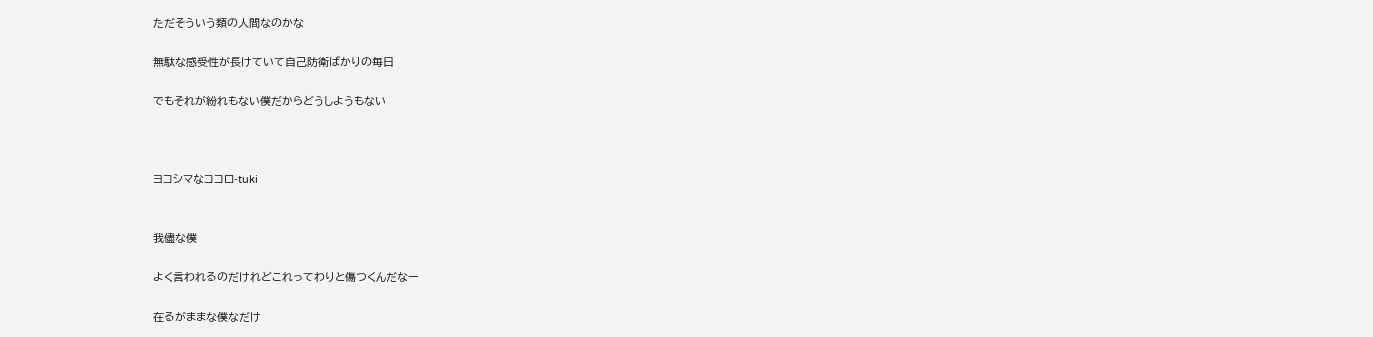ただそういう類の人間なのかな

無駄な感受性が長けていて自己防衛ばかりの毎日

でもそれが紛れもない僕だからどうしようもない



ヨコシマなココロ-tuki


我儘な僕

よく言われるのだけれどこれってわりと傷つくんだなー

在るがままな僕なだけ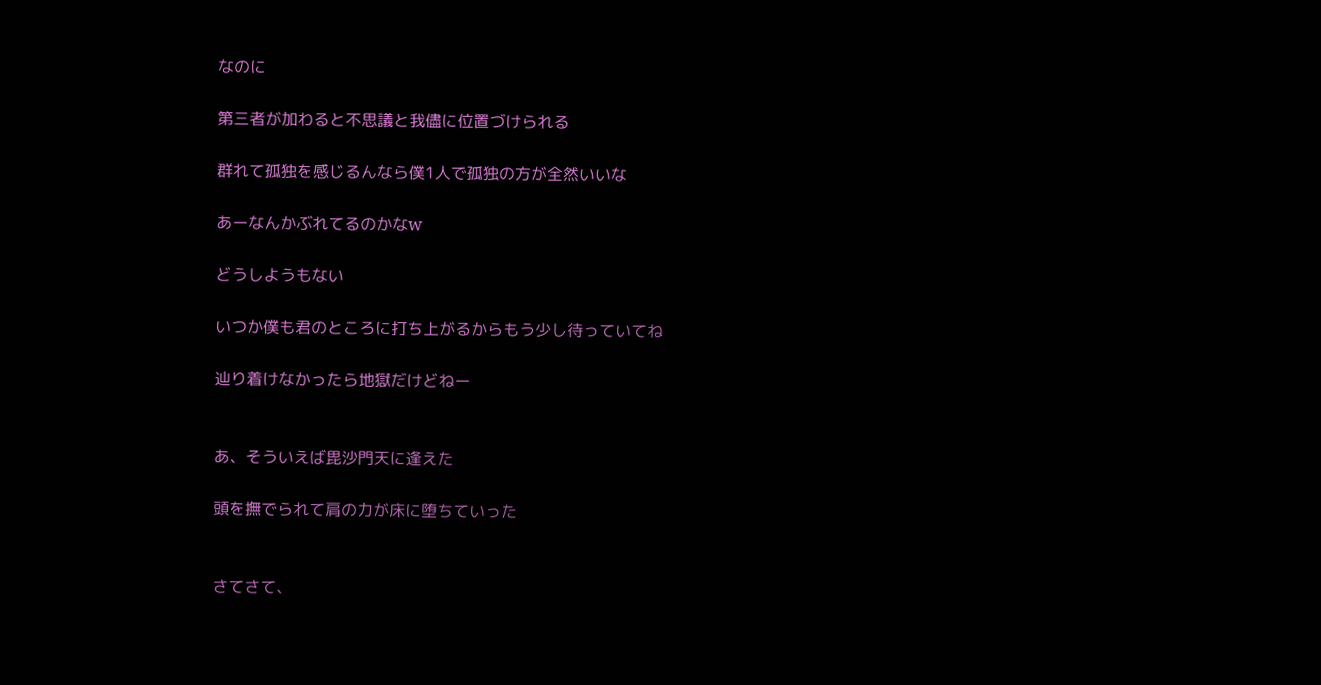なのに

第三者が加わると不思議と我儘に位置づけられる

群れて孤独を感じるんなら僕1人で孤独の方が全然いいな

あーなんかぶれてるのかなw

どうしようもない

いつか僕も君のところに打ち上がるからもう少し待っていてね

辿り着けなかったら地獄だけどねー


あ、そういえば毘沙門天に逢えた

頭を撫でられて肩の力が床に堕ちていった


さてさて、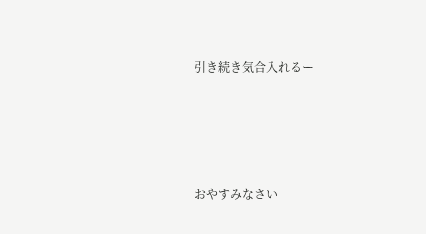引き続き気合入れるー




おやすみなさい